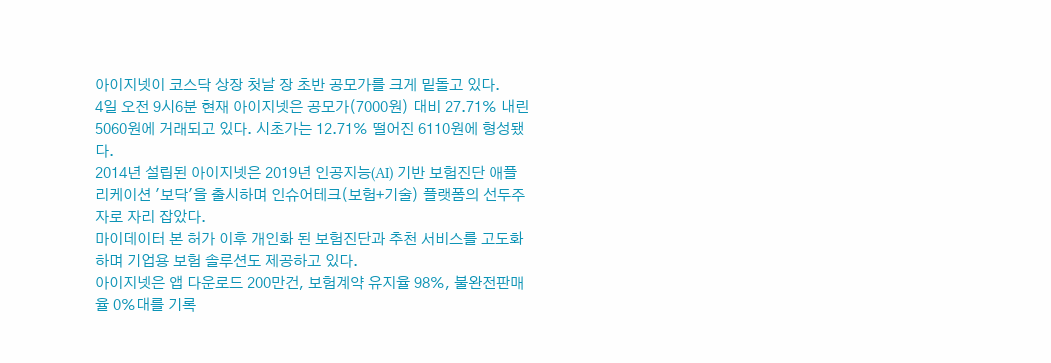아이지넷이 코스닥 상장 첫날 장 초반 공모가를 크게 밑돌고 있다.
4일 오전 9시6분 현재 아이지넷은 공모가(7000원) 대비 27.71% 내린 5060원에 거래되고 있다. 시초가는 12.71% 떨어진 6110원에 형성됐다.
2014년 설립된 아이지넷은 2019년 인공지능(AI) 기반 보험진단 애플리케이션 '보닥'을 출시하며 인슈어테크(보험+기술) 플랫폼의 선두주자로 자리 잡았다.
마이데이터 본 허가 이후 개인화 된 보험진단과 추천 서비스를 고도화하며 기업용 보험 솔루션도 제공하고 있다.
아이지넷은 앱 다운로드 200만건, 보험계약 유지율 98%, 불완전판매율 0%대를 기록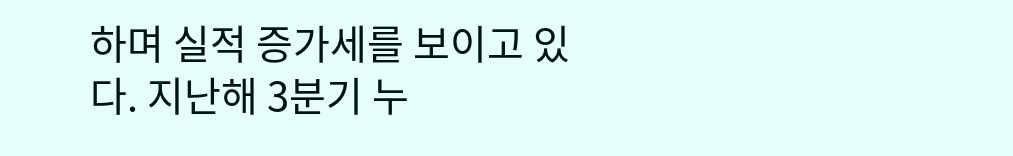하며 실적 증가세를 보이고 있다. 지난해 3분기 누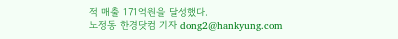적 매출 171억원을 달성했다.
노정동 한경닷컴 기자 dong2@hankyung.com